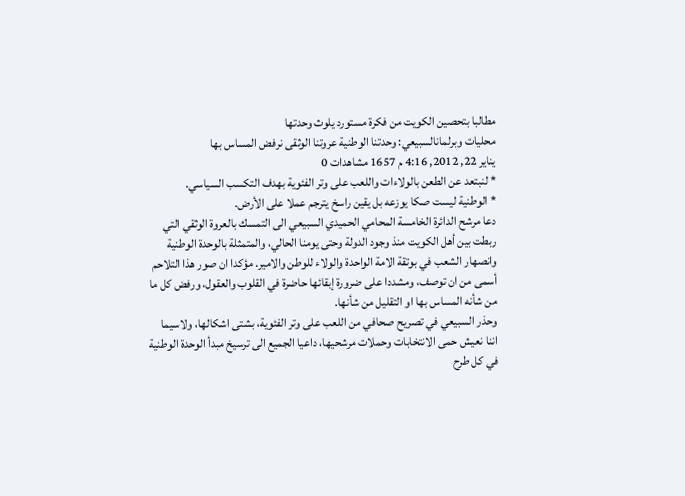مطالبا بتحصين الكويت من فكرة مستورد يلوث وحدتها
محليات وبرلمانالسبيعي: وحدتنا الوطنية عروتنا الوثقى نرفض المساس بها
يناير 22, 2012, 4:16 م 1657 مشاهدات 0
* لنبتعد عن الطعن بالولاءات واللعب على وتر الفئوية بهدف التكسب السياسي.
* الوطنية ليست صكا يوزعه بل يقين راسخ يترجم عملا على الأرض.
دعا مرشح الدائرة الخامسة المحامي الحميدي السبيعي الى التمسك بالعروة الوثقي التي ربطت بين أهل الكويت منذ وجود الدولة وحتى يومنا الحالي، والمتمثلة بالوحدة الوطنية وانصهار الشعب في بوتقة الامة الواحدة والولاء للوطن والامير. مؤكدا ان صور هذا التلاحم أسمى من ان توصف، ومشددا على ضرورة إبقائها حاضرة في القلوب والعقول، ورفض كل ما من شأنه المساس بها او التقليل من شأنها.
وحذر السبيعي في تصريح صحافي من اللعب على وتر الفئوية، بشتى اشكالها، ولاسيما اننا نعيش حمى الانتخابات وحملات مرشحيها، داعيا الجميع الى ترسيخ مبدأ الوحدة الوطنية في كل طرح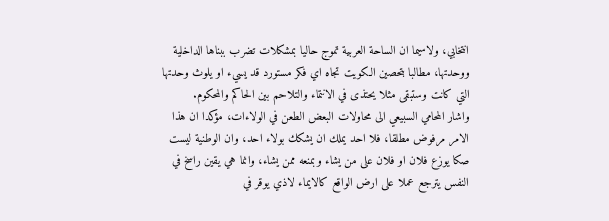انتخابي، ولاسيما ان الساحة العربية تموج حاليا بمشكلات تضرب ببناها الداخلية ووحدتها، مطالبا بتحصين الكويت تجاه اي فكر مستورد قد يسيء او يلوث وحدتها التي كانت وستبقى مثلا يحتذى في الانتماء والتلاحم بين الحاكم والمحكوم.
واشار المحامي السبيعي الى محاولات البعض الطعن في الولاءات، مؤكدا ان هذا الامر مرفوض مطلقا، فلا احد يملك ان يشكك بولاء احد، وان الوطنية ليست صكا يوزع فلان او فلان على من يشاء وبمنعه ممن يشاء، وانما هي يقين راسخ في النفس يترجع عملا على ارض الواقع كالايماء لاذي يوقر في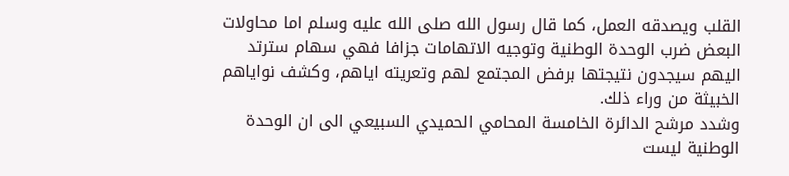القلب ويصدقه العمل، كما قال رسول الله صلى الله عليه وسلم اما محاولات البعض ضرب الوحدة الوطنية وتوجيه الاتهامات جزافا فهي سهام سترتد اليهم سيجدون نتيجتها برفض المجتمع لهم وتعريته اياهم، وكشف نواياهم الخبيثة من وراء ذلك.
وشدد مرشح الدائرة الخامسة المحامي الحميدي السبيعي الى ان الوحدة الوطنية ليست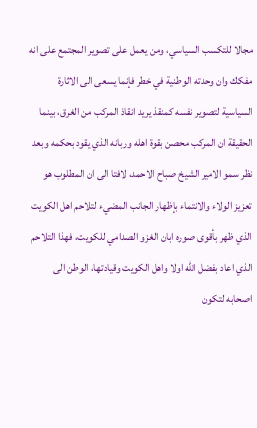مجالا للتكسب السياسي، ومن يعمل على تصوير المجتمع على انه مفكك وان وحدته الوطنية في خطر فإنما يسعى الى الاثارة السياسية لتصوير نفسه كمنقذ يريد انقاذ المركب من الغرق، بينما الحقيقة ان المركب محصن بقوة اهله وربانه الذي يقود بحكمه وبعد نظر سمو الامير الشيخ صباح الاحمد، لافتا الى ان المطلوب هو تعزيز الولاء والانتماء بإظهار الجانب المضيء لتلاحم اهل الكويت الذي ظهر بأقوى صوره ابان الغزو الصدامي للكويت، فهذا التلاحم الذي اعاد بفضل الله اولا واهل الكويت وقيادتها، الوطن الى اصحابه لتكون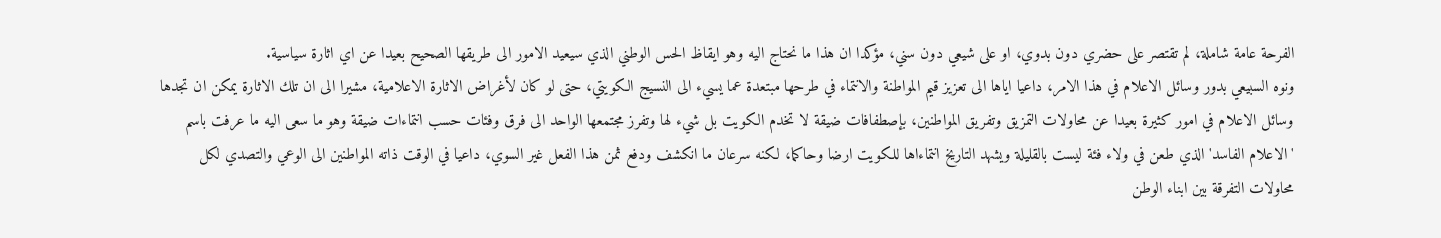الفرحة عامة شاملة، لم تقتصر على حضري دون بدوي، او على شيعي دون سني، مؤكدا ان هذا ما نحتاج اليه وهو ايقاظ الحس الوطني الذي سيعيد الامور الى طريقها الصحيح بعيدا عن اي اثارة سياسية.
ونوه السبيعي بدور وسائل الاعلام في هذا الامر، داعيا اياها الى تعزيز قيم المواطنة والانتماء في طرحها مبتعدة عما يسيء الى النسيج الكويتي، حتى لو كان لأغراض الاثارة الاعلامية، مشيرا الى ان تلك الاثارة يمكن ان تجدها وسائل الاعلام في امور كثيرة بعيدا عن محاولات التمزيق وتفريق المواطنين، بإصطفافات ضيقة لا تخدم الكويت بل شيء لها وتفرز مجتمعها الواحد الى فرق وفئات حسب انتماءات ضيقة وهو ما سعى اليه ما عرفت باسم 'الاعلام الفاسد' الذي طعن في ولاء فئة ليست بالقليلة ويشهد التاريخ انتماءاها للكويت ارضا وحاكما، لكنه سرعان ما انكشف ودفع ثمن هذا الفعل غير السوي، داعيا في الوقت ذاته المواطنين الى الوعي والتصدي لكل محاولات التفرقة بين ابناء الوطن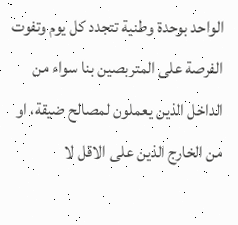الواحد بوحدة وطنية تتجدد كل يوم وتفوت الفرصة على المتربصين بنا سواء من الداخل الذين يعملون لمصالح ضيقة، او من الخارج الذين على الاقل لا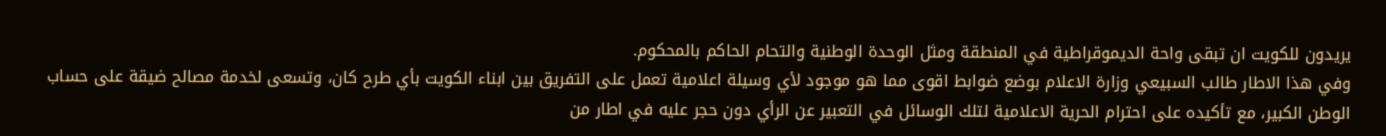يريدون للكويت ان تبقى واحة الديموقراطية في المنطقة ومثل الوحدة الوطنية والتحام الحاكم بالمحكوم.
وفي هذا الاطار طالب السبيعي وزارة الاعلام بوضع ضوابط اقوى مما هو موجود لأي وسيلة اعلامية تعمل على التفريق بين ابناء الكويت بأي طرح كان، وتسعى لخدمة مصالح ضيقة على حساب الوطن الكبير، مع تأكيده على احترام الحرية الاعلامية لتلك الوسائل في التعبير عن الرأي دون حجر عليه في اطار من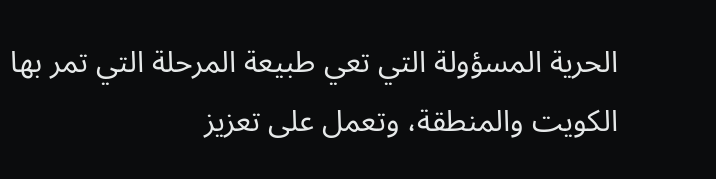الحرية المسؤولة التي تعي طبيعة المرحلة التي تمر بها الكويت والمنطقة، وتعمل على تعزيز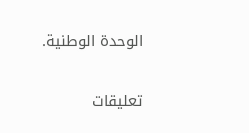الوحدة الوطنية.

تعليقات